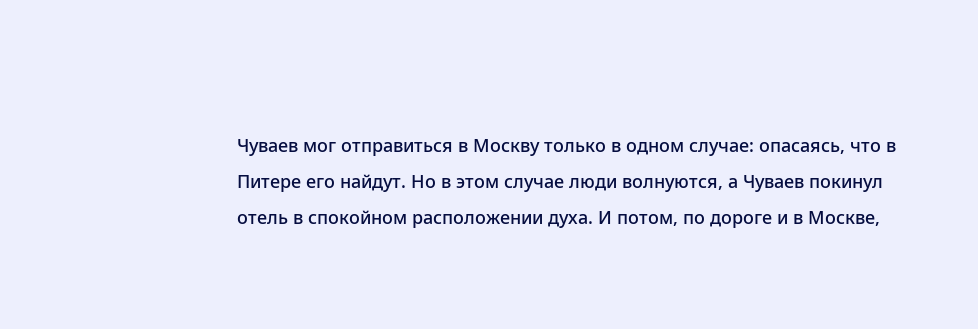Чуваев мог отправиться в Москву только в одном случае: опасаясь, что в Питере его найдут. Но в этом случае люди волнуются, а Чуваев покинул отель в спокойном расположении духа. И потом, по дороге и в Москве,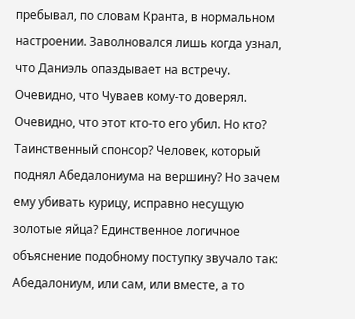пребывал, по словам Кранта, в нормальном настроении. Заволновался лишь когда узнал, что Даниэль опаздывает на встречу.
Очевидно, что Чуваев кому-то доверял. Очевидно, что этот кто-то его убил. Но кто? Таинственный спонсор? Человек, который поднял Абедалониума на вершину? Но зачем ему убивать курицу, исправно несущую золотые яйца? Единственное логичное объяснение подобному поступку звучало так: Абедалониум, или сам, или вместе, а то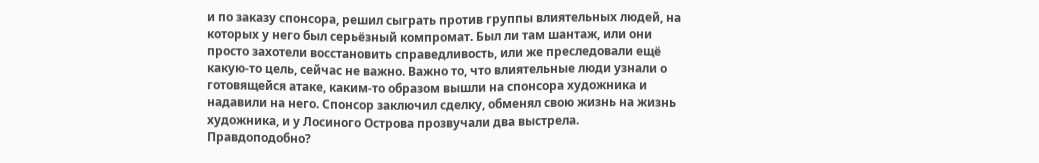и по заказу спонсора, решил сыграть против группы влиятельных людей, на которых у него был серьёзный компромат. Был ли там шантаж, или они просто захотели восстановить справедливость, или же преследовали ещё какую-то цель, сейчас не важно. Важно то, что влиятельные люди узнали о готовящейся атаке, каким-то образом вышли на спонсора художника и надавили на него. Спонсор заключил сделку, обменял свою жизнь на жизнь художника, и у Лосиного Острова прозвучали два выстрела.
Правдоподобно?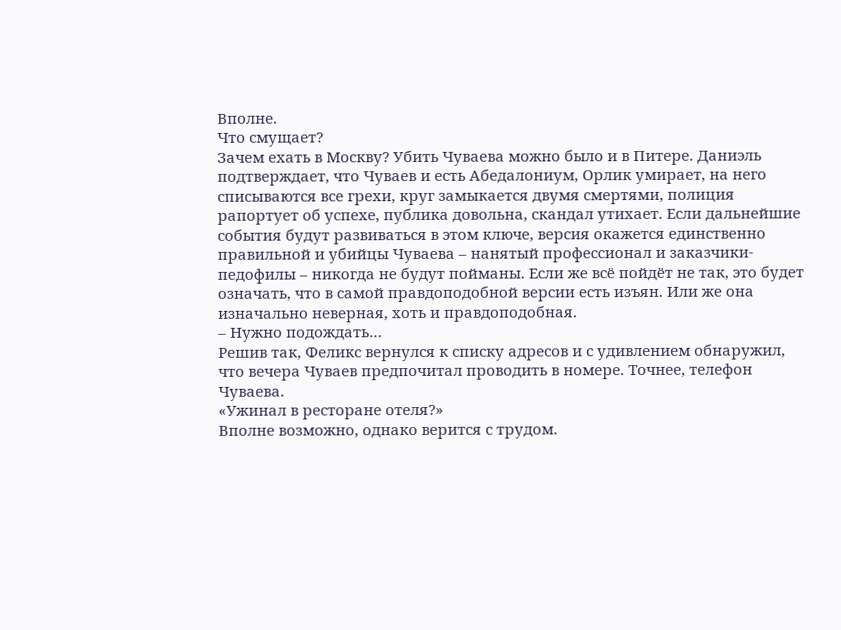Вполне.
Что смущает?
Зачем ехать в Москву? Убить Чуваева можно было и в Питере. Даниэль подтверждает, что Чуваев и есть Абедалониум, Орлик умирает, на него списываются все грехи, круг замыкается двумя смертями, полиция рапортует об успехе, публика довольна, скандал утихает. Если дальнейшие события будут развиваться в этом ключе, версия окажется единственно правильной и убийцы Чуваева – нанятый профессионал и заказчики-педофилы – никогда не будут пойманы. Если же всё пойдёт не так, это будет означать, что в самой правдоподобной версии есть изъян. Или же она изначально неверная, хоть и правдоподобная.
– Нужно подождать…
Решив так, Феликс вернулся к списку адресов и с удивлением обнаружил, что вечера Чуваев предпочитал проводить в номере. Точнее, телефон Чуваева.
«Ужинал в ресторане отеля?»
Вполне возможно, однако верится с трудом.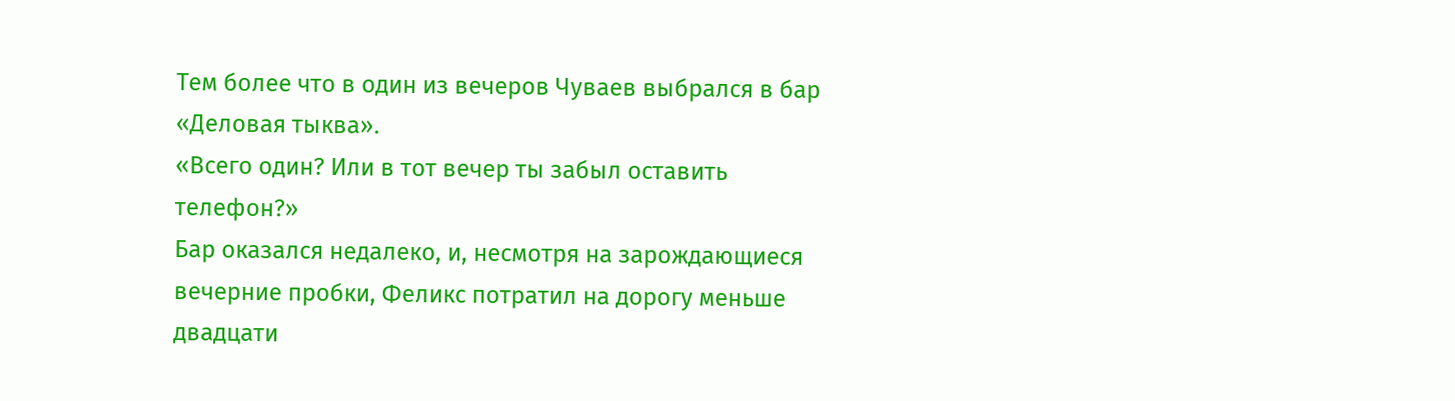Тем более что в один из вечеров Чуваев выбрался в бар «Деловая тыква».
«Всего один? Или в тот вечер ты забыл оставить телефон?»
Бар оказался недалеко, и, несмотря на зарождающиеся вечерние пробки, Феликс потратил на дорогу меньше двадцати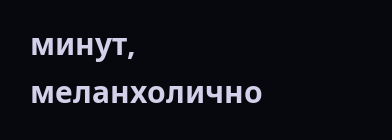минут, меланхолично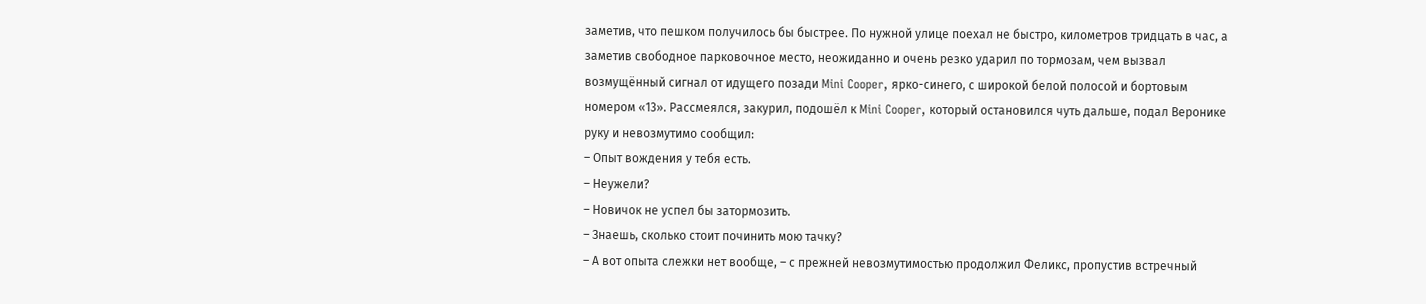заметив, что пешком получилось бы быстрее. По нужной улице поехал не быстро, километров тридцать в час, а заметив свободное парковочное место, неожиданно и очень резко ударил по тормозам, чем вызвал возмущённый сигнал от идущего позади Mini Cooper, ярко-синего, с широкой белой полосой и бортовым номером «13». Рассмеялся, закурил, подошёл к Mini Cooper, который остановился чуть дальше, подал Веронике руку и невозмутимо сообщил:
– Опыт вождения у тебя есть.
– Неужели?
– Новичок не успел бы затормозить.
– Знаешь, сколько стоит починить мою тачку?
– А вот опыта слежки нет вообще, – с прежней невозмутимостью продолжил Феликс, пропустив встречный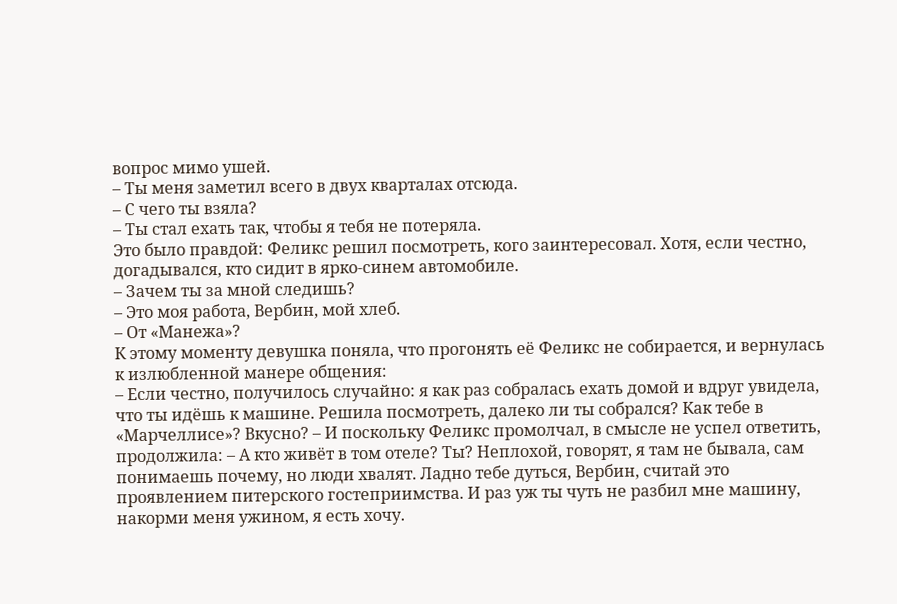вопрос мимо ушей.
– Ты меня заметил всего в двух кварталах отсюда.
– С чего ты взяла?
– Ты стал ехать так, чтобы я тебя не потеряла.
Это было правдой: Феликс решил посмотреть, кого заинтересовал. Хотя, если честно, догадывался, кто сидит в ярко-синем автомобиле.
– Зачем ты за мной следишь?
– Это моя работа, Вербин, мой хлеб.
– От «Манежа»?
К этому моменту девушка поняла, что прогонять её Феликс не собирается, и вернулась к излюбленной манере общения:
– Если честно, получилось случайно: я как раз собралась ехать домой и вдруг увидела, что ты идёшь к машине. Решила посмотреть, далеко ли ты собрался? Как тебе в «Марчеллисе»? Вкусно? – И поскольку Феликс промолчал, в смысле не успел ответить, продолжила: – А кто живёт в том отеле? Ты? Неплохой, говорят, я там не бывала, сам понимаешь почему, но люди хвалят. Ладно тебе дуться, Вербин, считай это проявлением питерского гостеприимства. И раз уж ты чуть не разбил мне машину, накорми меня ужином, я есть хочу.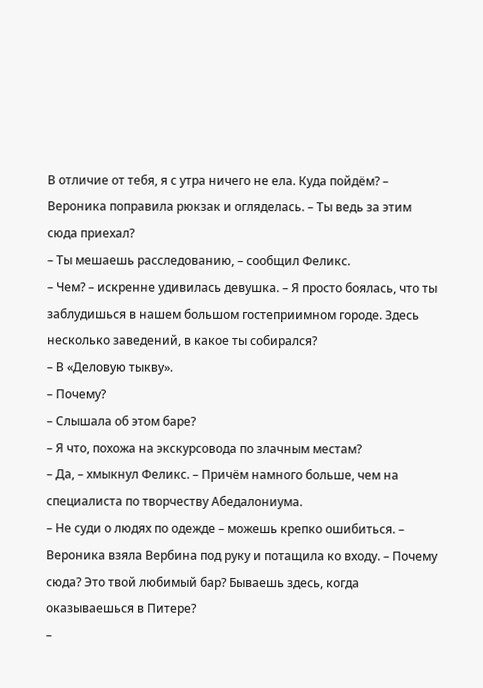В отличие от тебя, я с утра ничего не ела. Куда пойдём? – Вероника поправила рюкзак и огляделась. – Ты ведь за этим сюда приехал?
– Ты мешаешь расследованию, – сообщил Феликс.
– Чем? – искренне удивилась девушка. – Я просто боялась, что ты заблудишься в нашем большом гостеприимном городе. Здесь несколько заведений, в какое ты собирался?
– В «Деловую тыкву».
– Почему?
– Слышала об этом баре?
– Я что, похожа на экскурсовода по злачным местам?
– Да, – хмыкнул Феликс. – Причём намного больше, чем на специалиста по творчеству Абедалониума.
– Не суди о людях по одежде – можешь крепко ошибиться. – Вероника взяла Вербина под руку и потащила ко входу. – Почему сюда? Это твой любимый бар? Бываешь здесь, когда оказываешься в Питере?
–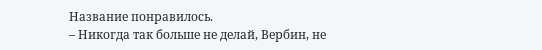Название понравилось.
– Никогда так больше не делай, Вербин, не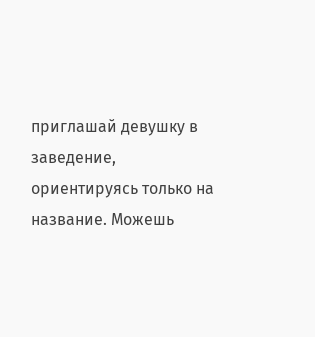приглашай девушку в заведение, ориентируясь только на название. Можешь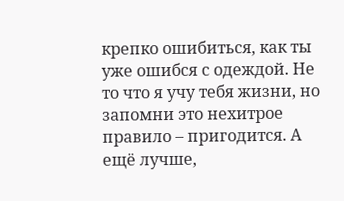крепко ошибиться, как ты уже ошибся с одеждой. Не то что я учу тебя жизни, но запомни это нехитрое правило – пригодится. А ещё лучше,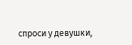спроси у девушки,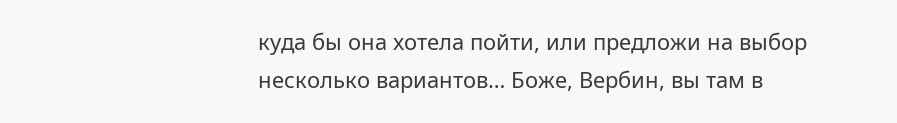куда бы она хотела пойти, или предложи на выбор несколько вариантов… Боже, Вербин, вы там в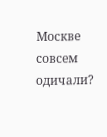Москве совсем одичали?